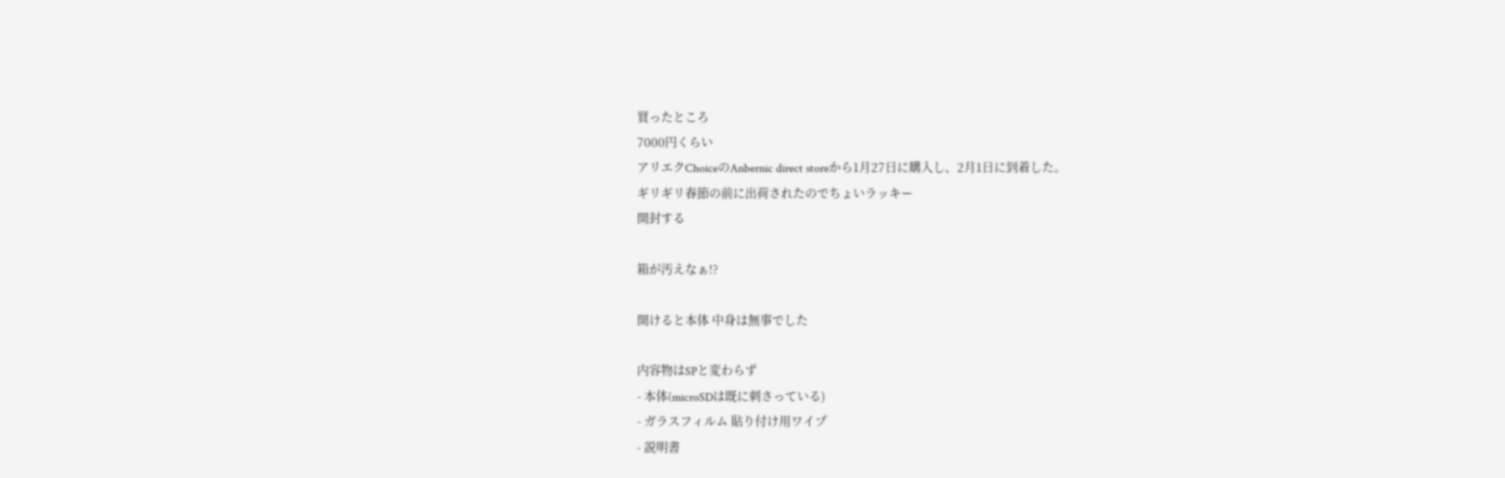買ったところ
7000円くらい
アリエクChoiceのAnbernic direct storeから1月27日に購入し、2月1日に到着した。
ギリギリ春節の前に出荷されたのでちょいラッキー
開封する

箱が汚えなぁ!?

開けると本体 中身は無事でした

内容物はSPと変わらず
- 本体(microSDは既に刺さっている)
- ガラスフィルム 貼り付け用ワイプ
- 説明書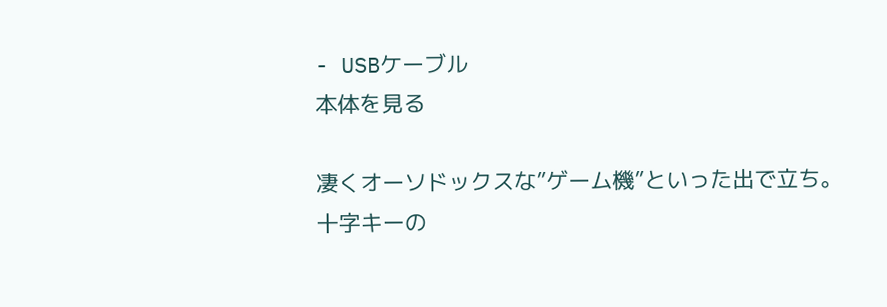- USBケーブル
本体を見る

凄くオーソドックスな”ゲーム機”といった出で立ち。
十字キーの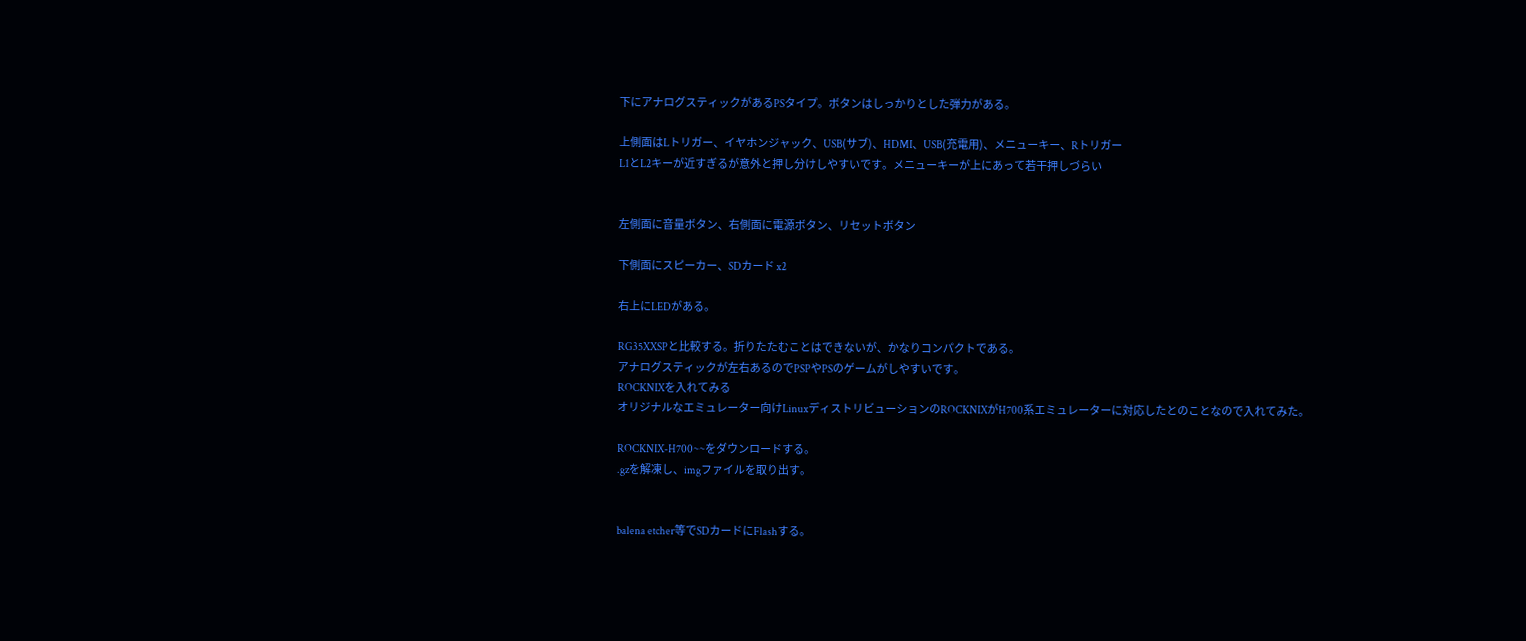下にアナログスティックがあるPSタイプ。ボタンはしっかりとした弾力がある。

上側面はLトリガー、イヤホンジャック、USB(サブ)、HDMI、USB(充電用)、メニューキー、Rトリガー
L1とL2キーが近すぎるが意外と押し分けしやすいです。メニューキーが上にあって若干押しづらい


左側面に音量ボタン、右側面に電源ボタン、リセットボタン

下側面にスピーカー、SDカード x2

右上にLEDがある。

RG35XXSPと比較する。折りたたむことはできないが、かなりコンパクトである。
アナログスティックが左右あるのでPSPやPSのゲームがしやすいです。
ROCKNIXを入れてみる
オリジナルなエミュレーター向けLinuxディストリビューションのROCKNIXがH700系エミュレーターに対応したとのことなので入れてみた。

ROCKNIX-H700~~をダウンロードする。
.gzを解凍し、imgファイルを取り出す。


balena etcher等でSDカードにFlashする。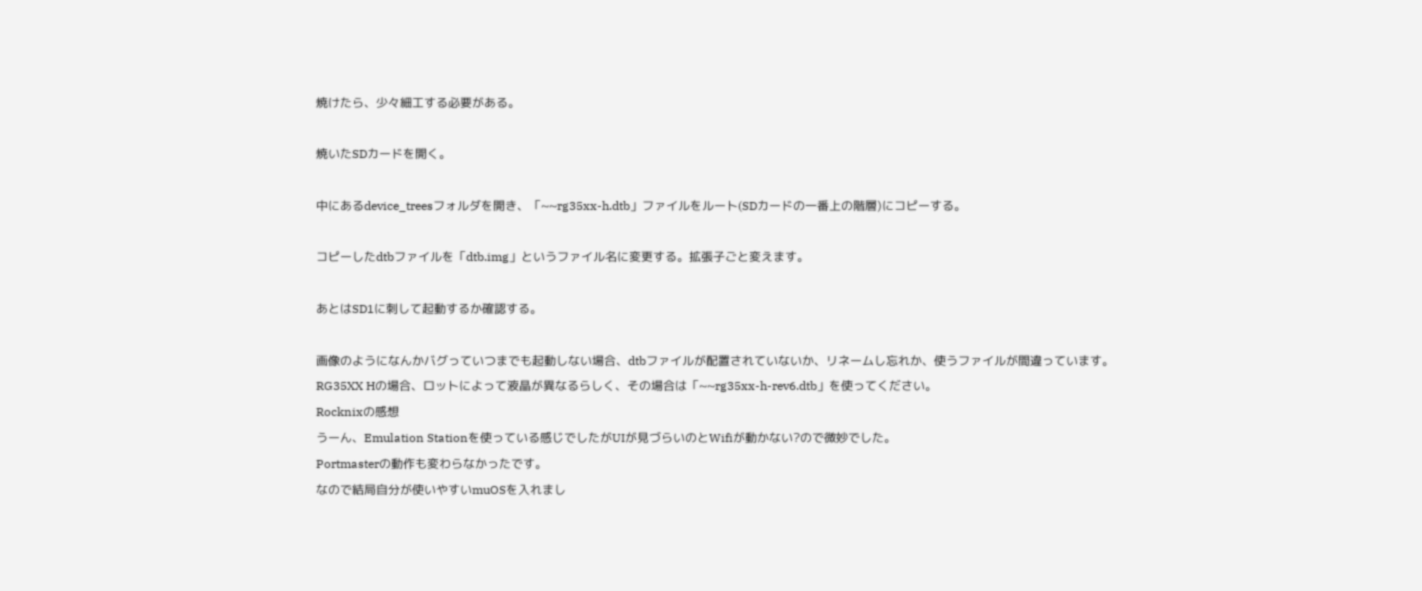焼けたら、少々細工する必要がある。

焼いたSDカードを開く。

中にあるdevice_treesフォルダを開き、「~~rg35xx-h.dtb」ファイルをルート(SDカードの一番上の階層)にコピーする。

コピーしたdtbファイルを「dtb.img」というファイル名に変更する。拡張子ごと変えます。

あとはSD1に刺して起動するか確認する。

画像のようになんかバグっていつまでも起動しない場合、dtbファイルが配置されていないか、リネームし忘れか、使うファイルが間違っています。
RG35XX Hの場合、ロットによって液晶が異なるらしく、その場合は「~~rg35xx-h-rev6.dtb」を使ってください。
Rocknixの感想
うーん、Emulation Stationを使っている感じでしたがUIが見づらいのとWifiが動かない?ので微妙でした。
Portmasterの動作も変わらなかったです。
なので結局自分が使いやすいmuOSを入れまし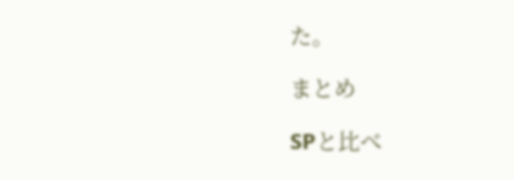た。

まとめ

SPと比べ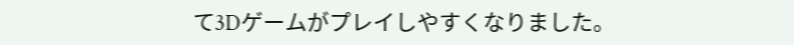て3Dゲームがプレイしやすくなりました。